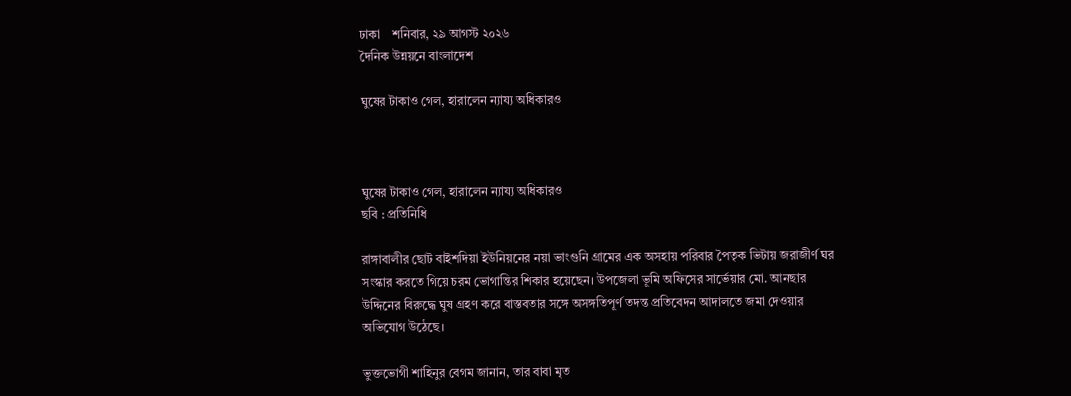ঢাকা    শনিবার, ২৯ আগস্ট ২০২৬
দৈনিক উন্নয়নে বাংলাদেশ

ঘুষের টাকাও গেল, হারালেন ন্যায্য অধিকারও



ঘুষের টাকাও গেল, হারালেন ন্যায্য অধিকারও
ছবি : প্রতিনিধি

রাঙ্গাবালীর ছোট বাইশদিয়া ইউনিয়নের নয়া ভাংগুনি গ্রামের এক অসহায় পরিবার পৈতৃক ভিটায় জরাজীর্ণ ঘর সংস্কার করতে গিয়ে চরম ভোগান্তির শিকার হয়েছেন। উপজেলা ভূমি অফিসের সার্ভেয়ার মো. আনছার উদ্দিনের বিরুদ্ধে ঘুষ গ্রহণ করে বাস্তবতার সঙ্গে অসঙ্গতিপূর্ণ তদন্ত প্রতিবেদন আদালতে জমা দেওয়ার অভিযোগ উঠেছে।

ভুক্তভোগী শাহিনুর বেগম জানান, তার বাবা মৃত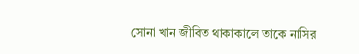সোনা খান জীবিত থাকাকালে তাকে নাসির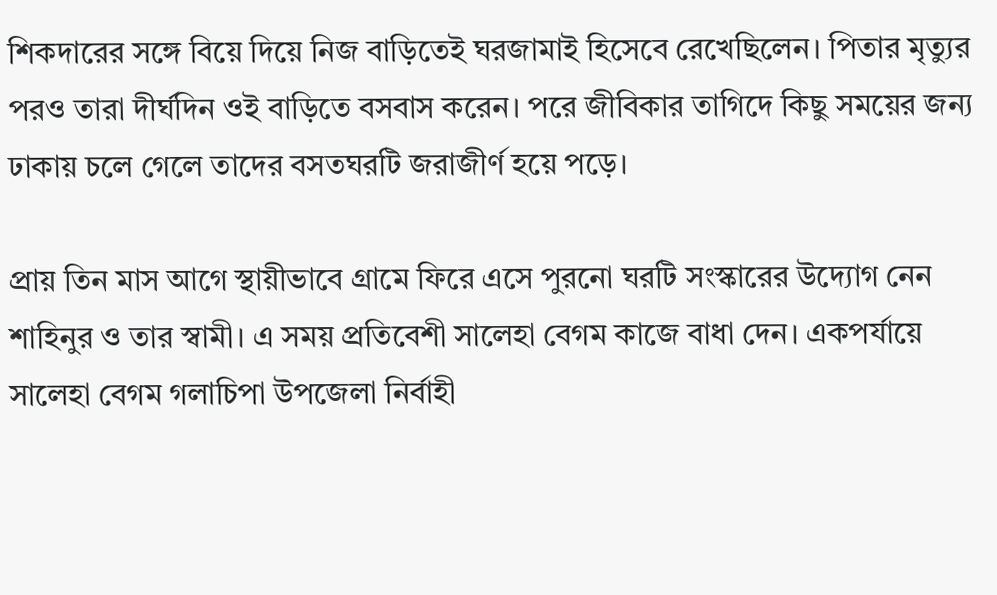শিকদারের সঙ্গে বিয়ে দিয়ে নিজ বাড়িতেই ঘরজামাই হিসেবে রেখেছিলেন। পিতার মৃত্যুর পরও তারা দীর্ঘদিন ওই বাড়িতে বসবাস করেন। পরে জীবিকার তাগিদে কিছু সময়ের জন্য ঢাকায় চলে গেলে তাদের বসতঘরটি জরাজীর্ণ হয়ে পড়ে।

প্রায় তিন মাস আগে স্থায়ীভাবে গ্রামে ফিরে এসে পুরনো ঘরটি সংস্কারের উদ্যোগ নেন শাহিনুর ও তার স্বামী। এ সময় প্রতিবেশী সালেহা বেগম কাজে বাধা দেন। একপর্যায়ে সালেহা বেগম গলাচিপা উপজেলা নির্বাহী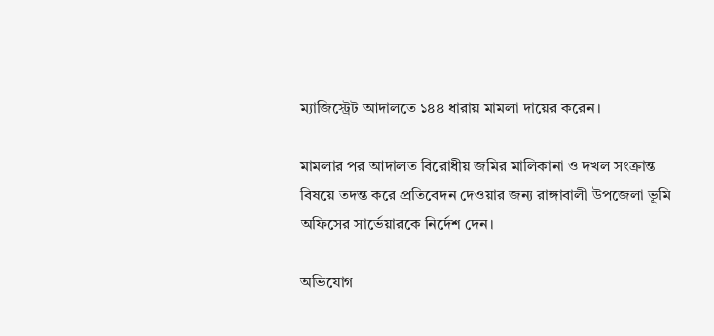ম্যাজিস্ট্রেট আদালতে ১৪৪ ধারায় মামলা দায়ের করেন।

মামলার পর আদালত বিরোধীয় জমির মালিকানা ও দখল সংক্রান্ত বিষয়ে তদন্ত করে প্রতিবেদন দেওয়ার জন্য রাঙ্গাবালী উপজেলা ভূমি অফিসের সার্ভেয়ারকে নির্দেশ দেন।

অভিযোগ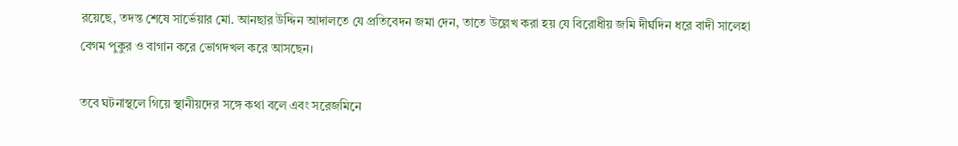রয়েছে, তদন্ত শেষে সার্ভেয়ার মো. আনছার উদ্দিন আদালতে যে প্রতিবেদন জমা দেন, তাতে উল্লেখ করা হয় যে বিরোধীয় জমি দীর্ঘদিন ধরে বাদী সালেহা বেগম পুকুর ও বাগান করে ভোগদখল করে আসছেন।

তবে ঘটনাস্থলে গিয়ে স্থানীয়দের সঙ্গে কথা বলে এবং সরেজমিনে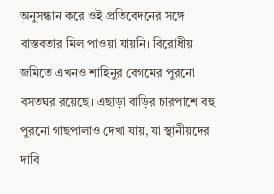অনুসন্ধান করে ওই প্রতিবেদনের সঙ্গে বাস্তবতার মিল পাওয়া যায়নি। বিরোধীয় জমিতে এখনও শাহিনুর বেগমের পুরনো বসতঘর রয়েছে। এছাড়া বাড়ির চারপাশে বহু পুরনো গাছপালাও দেখা যায়, যা স্থানীয়দের দাবি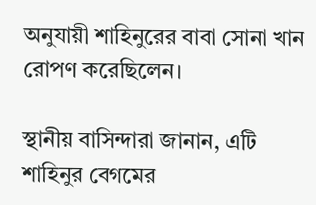অনুযায়ী শাহিনুরের বাবা সোনা খান রোপণ করেছিলেন।

স্থানীয় বাসিন্দারা জানান, এটি শাহিনুর বেগমের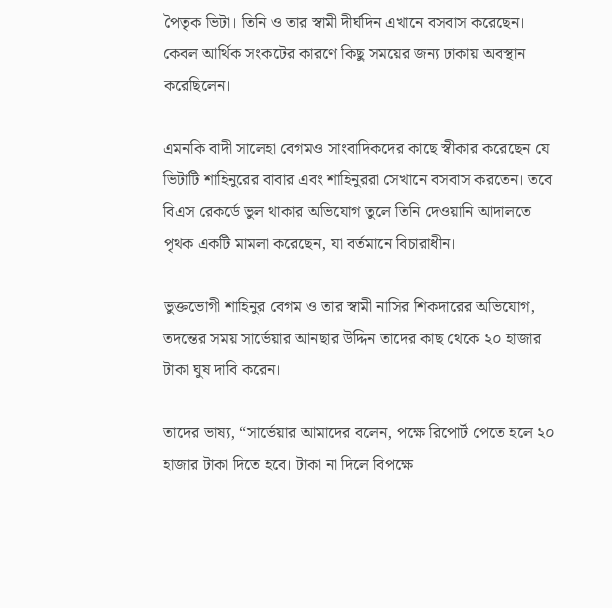পৈতৃক ভিটা। তিনি ও তার স্বামী দীর্ঘদিন এখানে বসবাস করেছেন। কেবল আর্থিক সংকটের কারণে কিছু সময়ের জন্য ঢাকায় অবস্থান করেছিলেন।

এমনকি বাদী সালেহা বেগমও সাংবাদিকদের কাছে স্বীকার করেছেন যে ভিটাটি শাহিনুরের বাবার এবং শাহিনুররা সেখানে বসবাস করতেন। তবে বিএস রেকর্ডে ভুল থাকার অভিযোগ তুলে তিনি দেওয়ানি আদালতে পৃথক একটি মামলা করেছেন, যা বর্তমানে বিচারাধীন।

ভুক্তভোগী শাহিনুর বেগম ও তার স্বামী নাসির শিকদারের অভিযোগ, তদন্তের সময় সার্ভেয়ার আনছার উদ্দিন তাদের কাছ থেকে ২০ হাজার টাকা ঘুষ দাবি করেন।

তাদের ভাষ্য, “সার্ভেয়ার আমাদের বলেন, পক্ষে রিপোর্ট পেতে হলে ২০ হাজার টাকা দিতে হবে। টাকা না দিলে বিপক্ষে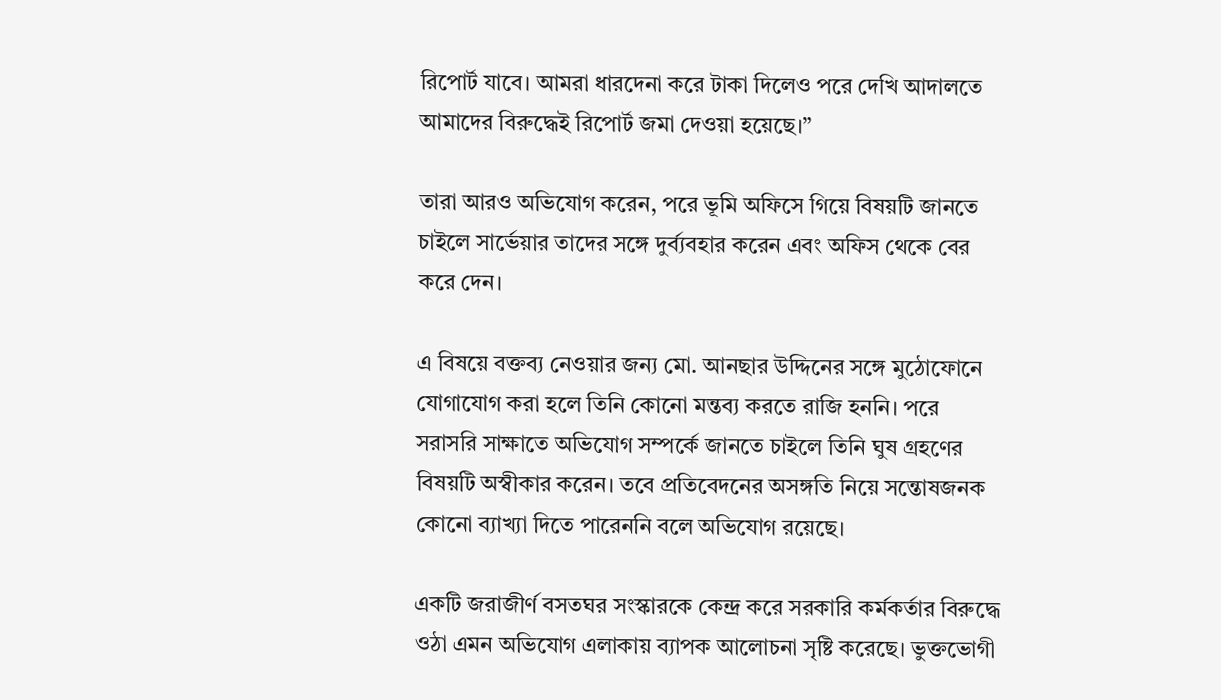রিপোর্ট যাবে। আমরা ধারদেনা করে টাকা দিলেও পরে দেখি আদালতে আমাদের বিরুদ্ধেই রিপোর্ট জমা দেওয়া হয়েছে।”

তারা আরও অভিযোগ করেন, পরে ভূমি অফিসে গিয়ে বিষয়টি জানতে চাইলে সার্ভেয়ার তাদের সঙ্গে দুর্ব্যবহার করেন এবং অফিস থেকে বের করে দেন।

এ বিষয়ে বক্তব্য নেওয়ার জন্য মো. আনছার উদ্দিনের সঙ্গে মুঠোফোনে যোগাযোগ করা হলে তিনি কোনো মন্তব্য করতে রাজি হননি। পরে সরাসরি সাক্ষাতে অভিযোগ সম্পর্কে জানতে চাইলে তিনি ঘুষ গ্রহণের বিষয়টি অস্বীকার করেন। তবে প্রতিবেদনের অসঙ্গতি নিয়ে সন্তোষজনক কোনো ব্যাখ্যা দিতে পারেননি বলে অভিযোগ রয়েছে।

একটি জরাজীর্ণ বসতঘর সংস্কারকে কেন্দ্র করে সরকারি কর্মকর্তার বিরুদ্ধে ওঠা এমন অভিযোগ এলাকায় ব্যাপক আলোচনা সৃষ্টি করেছে। ভুক্তভোগী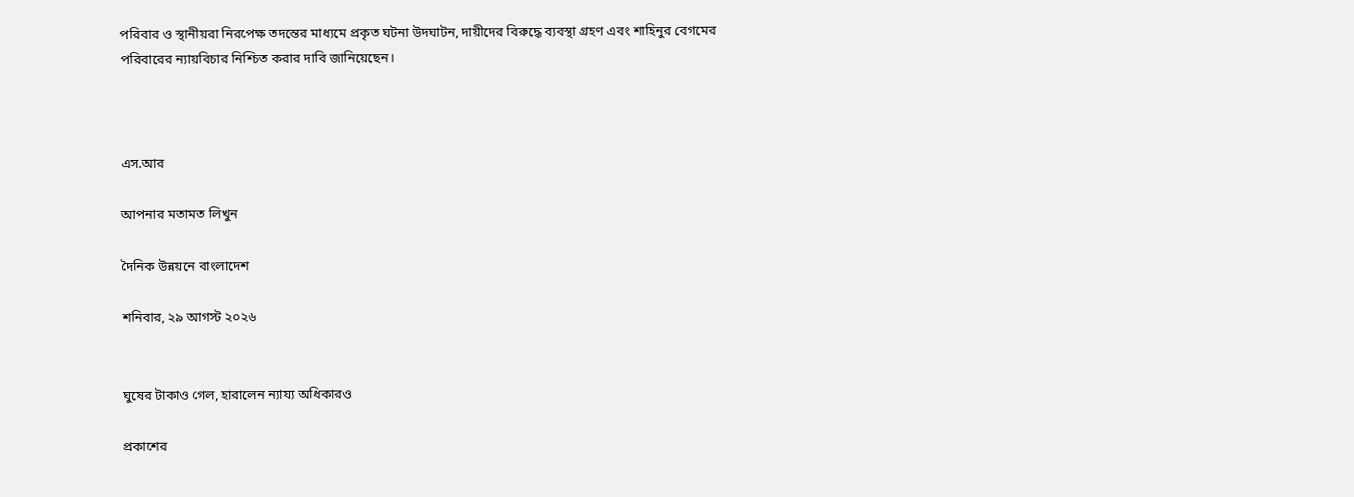পরিবার ও স্থানীয়রা নিরপেক্ষ তদন্তের মাধ্যমে প্রকৃত ঘটনা উদঘাটন, দায়ীদের বিরুদ্ধে ব্যবস্থা গ্রহণ এবং শাহিনুর বেগমের পরিবারের ন্যায়বিচার নিশ্চিত করার দাবি জানিয়েছেন।



এস.আর

আপনার মতামত লিখুন

দৈনিক উন্নয়নে বাংলাদেশ

শনিবার, ২৯ আগস্ট ২০২৬


ঘুষের টাকাও গেল, হারালেন ন্যায্য অধিকারও

প্রকাশের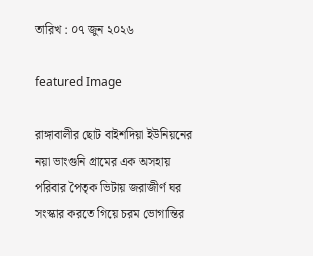তারিখ : ০৭ জুন ২০২৬

featured Image

রাঙ্গাবালীর ছোট বাইশদিয়া ইউনিয়নের নয়া ভাংগুনি গ্রামের এক অসহায় পরিবার পৈতৃক ভিটায় জরাজীর্ণ ঘর সংস্কার করতে গিয়ে চরম ভোগান্তির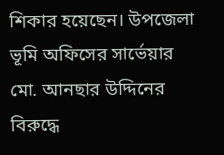শিকার হয়েছেন। উপজেলা ভূমি অফিসের সার্ভেয়ার মো. আনছার উদ্দিনের বিরুদ্ধে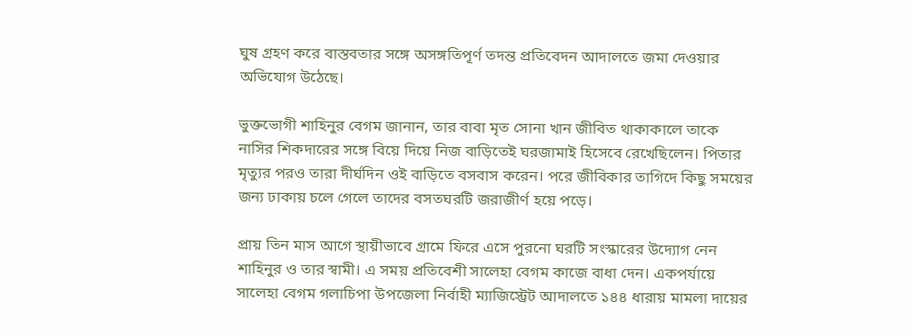ঘুষ গ্রহণ করে বাস্তবতার সঙ্গে অসঙ্গতিপূর্ণ তদন্ত প্রতিবেদন আদালতে জমা দেওয়ার অভিযোগ উঠেছে।

ভুক্তভোগী শাহিনুর বেগম জানান, তার বাবা মৃত সোনা খান জীবিত থাকাকালে তাকে নাসির শিকদারের সঙ্গে বিয়ে দিয়ে নিজ বাড়িতেই ঘরজামাই হিসেবে রেখেছিলেন। পিতার মৃত্যুর পরও তারা দীর্ঘদিন ওই বাড়িতে বসবাস করেন। পরে জীবিকার তাগিদে কিছু সময়ের জন্য ঢাকায় চলে গেলে তাদের বসতঘরটি জরাজীর্ণ হয়ে পড়ে।

প্রায় তিন মাস আগে স্থায়ীভাবে গ্রামে ফিরে এসে পুরনো ঘরটি সংস্কারের উদ্যোগ নেন শাহিনুর ও তার স্বামী। এ সময় প্রতিবেশী সালেহা বেগম কাজে বাধা দেন। একপর্যায়ে সালেহা বেগম গলাচিপা উপজেলা নির্বাহী ম্যাজিস্ট্রেট আদালতে ১৪৪ ধারায় মামলা দায়ের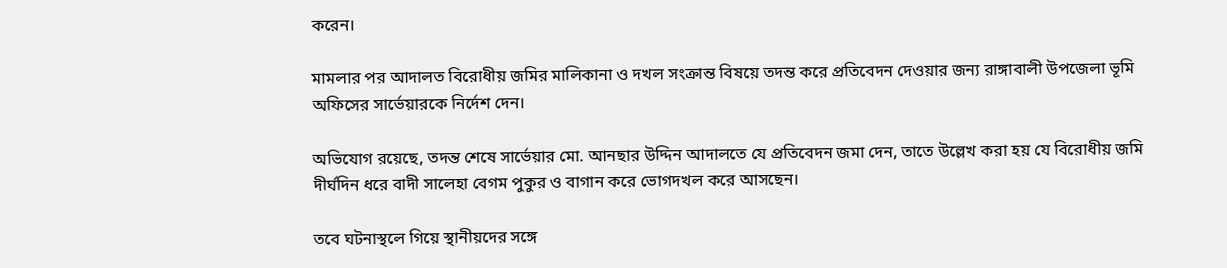করেন।

মামলার পর আদালত বিরোধীয় জমির মালিকানা ও দখল সংক্রান্ত বিষয়ে তদন্ত করে প্রতিবেদন দেওয়ার জন্য রাঙ্গাবালী উপজেলা ভূমি অফিসের সার্ভেয়ারকে নির্দেশ দেন।

অভিযোগ রয়েছে, তদন্ত শেষে সার্ভেয়ার মো. আনছার উদ্দিন আদালতে যে প্রতিবেদন জমা দেন, তাতে উল্লেখ করা হয় যে বিরোধীয় জমি দীর্ঘদিন ধরে বাদী সালেহা বেগম পুকুর ও বাগান করে ভোগদখল করে আসছেন।

তবে ঘটনাস্থলে গিয়ে স্থানীয়দের সঙ্গে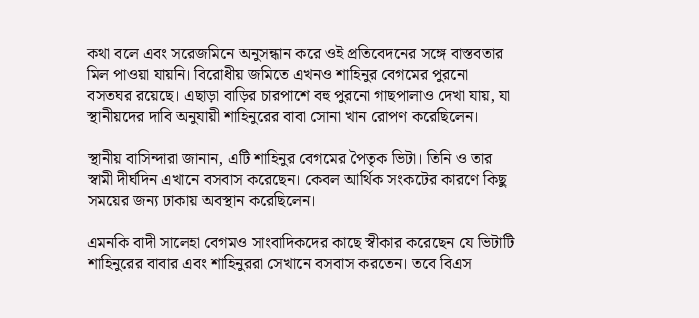কথা বলে এবং সরেজমিনে অনুসন্ধান করে ওই প্রতিবেদনের সঙ্গে বাস্তবতার মিল পাওয়া যায়নি। বিরোধীয় জমিতে এখনও শাহিনুর বেগমের পুরনো বসতঘর রয়েছে। এছাড়া বাড়ির চারপাশে বহু পুরনো গাছপালাও দেখা যায়, যা স্থানীয়দের দাবি অনুযায়ী শাহিনুরের বাবা সোনা খান রোপণ করেছিলেন।

স্থানীয় বাসিন্দারা জানান, এটি শাহিনুর বেগমের পৈতৃক ভিটা। তিনি ও তার স্বামী দীর্ঘদিন এখানে বসবাস করেছেন। কেবল আর্থিক সংকটের কারণে কিছু সময়ের জন্য ঢাকায় অবস্থান করেছিলেন।

এমনকি বাদী সালেহা বেগমও সাংবাদিকদের কাছে স্বীকার করেছেন যে ভিটাটি শাহিনুরের বাবার এবং শাহিনুররা সেখানে বসবাস করতেন। তবে বিএস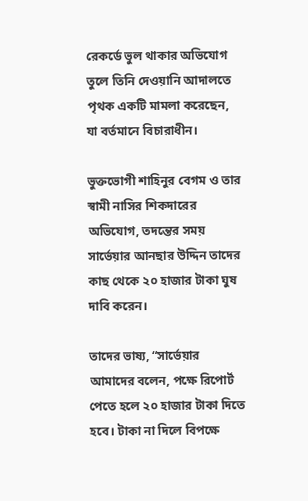রেকর্ডে ভুল থাকার অভিযোগ তুলে তিনি দেওয়ানি আদালতে পৃথক একটি মামলা করেছেন, যা বর্তমানে বিচারাধীন।

ভুক্তভোগী শাহিনুর বেগম ও তার স্বামী নাসির শিকদারের অভিযোগ, তদন্তের সময় সার্ভেয়ার আনছার উদ্দিন তাদের কাছ থেকে ২০ হাজার টাকা ঘুষ দাবি করেন।

তাদের ভাষ্য, “সার্ভেয়ার আমাদের বলেন, পক্ষে রিপোর্ট পেতে হলে ২০ হাজার টাকা দিতে হবে। টাকা না দিলে বিপক্ষে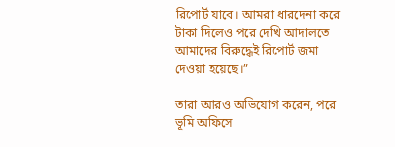রিপোর্ট যাবে। আমরা ধারদেনা করে টাকা দিলেও পরে দেখি আদালতে আমাদের বিরুদ্ধেই রিপোর্ট জমা দেওয়া হয়েছে।”

তারা আরও অভিযোগ করেন, পরে ভূমি অফিসে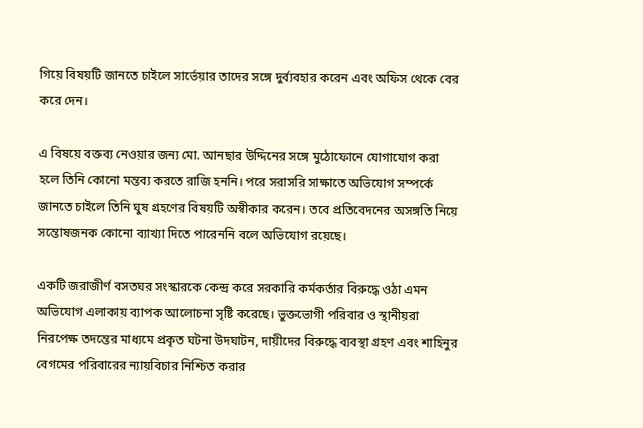গিয়ে বিষয়টি জানতে চাইলে সার্ভেয়ার তাদের সঙ্গে দুর্ব্যবহার করেন এবং অফিস থেকে বের করে দেন।

এ বিষয়ে বক্তব্য নেওয়ার জন্য মো. আনছার উদ্দিনের সঙ্গে মুঠোফোনে যোগাযোগ করা হলে তিনি কোনো মন্তব্য করতে রাজি হননি। পরে সরাসরি সাক্ষাতে অভিযোগ সম্পর্কে জানতে চাইলে তিনি ঘুষ গ্রহণের বিষয়টি অস্বীকার করেন। তবে প্রতিবেদনের অসঙ্গতি নিয়ে সন্তোষজনক কোনো ব্যাখ্যা দিতে পারেননি বলে অভিযোগ রয়েছে।

একটি জরাজীর্ণ বসতঘর সংস্কারকে কেন্দ্র করে সরকারি কর্মকর্তার বিরুদ্ধে ওঠা এমন অভিযোগ এলাকায় ব্যাপক আলোচনা সৃষ্টি করেছে। ভুক্তভোগী পরিবার ও স্থানীয়রা নিরপেক্ষ তদন্তের মাধ্যমে প্রকৃত ঘটনা উদঘাটন, দায়ীদের বিরুদ্ধে ব্যবস্থা গ্রহণ এবং শাহিনুর বেগমের পরিবারের ন্যায়বিচার নিশ্চিত করার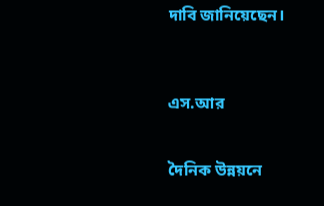দাবি জানিয়েছেন।



এস.আর


দৈনিক উন্নয়নে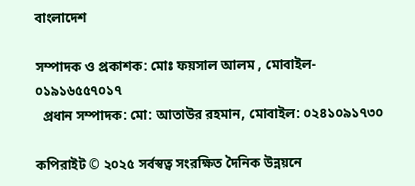বাংলাদেশ

সম্পাদক ও প্রকাশক: মোঃ ফয়সাল আলম , মোবাইল- ০১৯১৬৫৫৭০১৭
  প্রধান সম্পাদক: মো: আতাউর রহমান, মোবাইল: ০২৪১০৯১৭৩০

কপিরাইট © ২০২৫ সর্বস্বত্ব সংরক্ষিত দৈনিক উন্নয়নে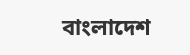বাংলাদেশ